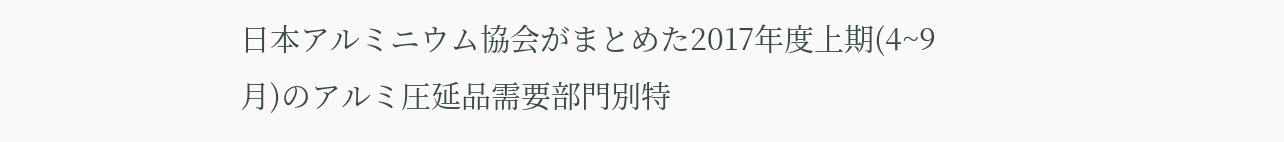日本アルミニウム協会がまとめた2017年度上期(4~9月)のアルミ圧延品需要部門別特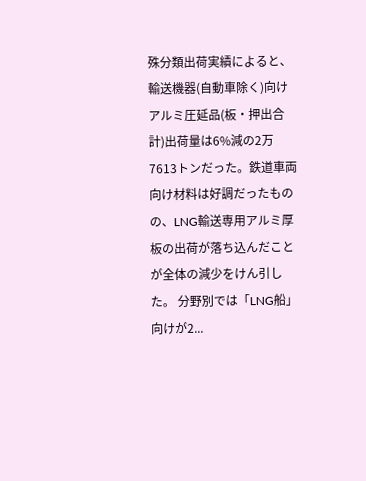殊分類出荷実績によると、輸送機器(自動車除く)向けアルミ圧延品(板・押出合計)出荷量は6%減の2万7613トンだった。鉄道車両向け材料は好調だったものの、LNG輸送専用アルミ厚板の出荷が落ち込んだことが全体の減少をけん引した。 分野別では「LNG船」向けが2...